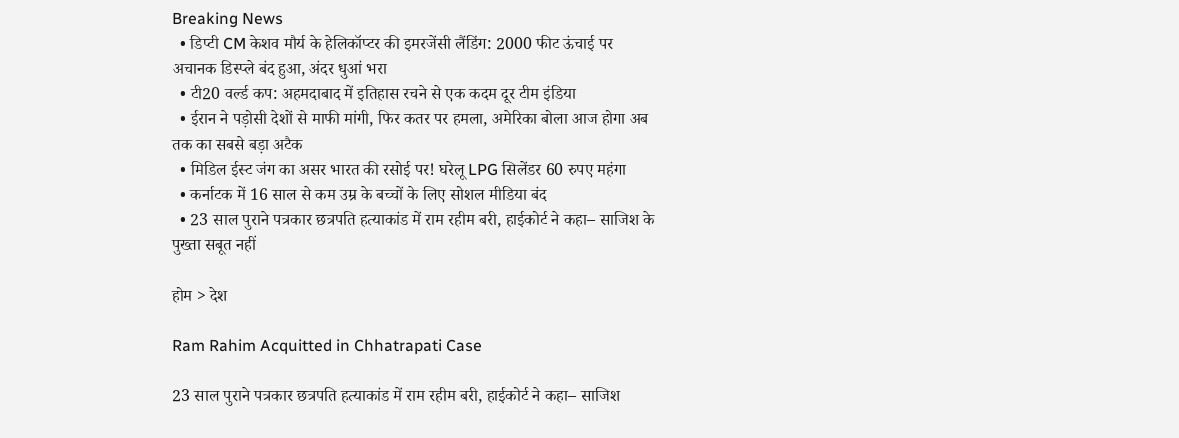Breaking News
  • डिप्टी CM केशव मौर्य के हेलिकॉप्टर की इमरजेंसी लैंडिंग: 2000 फीट ऊंचाई पर अचानक डिस्प्ले बंद हुआ, अंदर धुआं भरा
  • टी20 वर्ल्ड कप: अहमदाबाद में इतिहास रचने से एक कदम दूर टीम इंडिया
  • ईरान ने पड़ोसी देशों से माफी मांगी, फिर कतर पर हमला, अमेरिका बोला आज होगा अब तक का सबसे बड़ा अटैक
  • मिडिल ईस्ट जंग का असर भारत की रसोई पर! घरेलू LPG सिलेंडर 60 रुपए महंगा
  • कर्नाटक में 16 साल से कम उम्र के बच्चों के लिए सोशल मीडिया बंद
  • 23 साल पुराने पत्रकार छत्रपति हत्याकांड में राम रहीम बरी, हाईकोर्ट ने कहा– साजिश के पुख्ता सबूत नहीं

होम > देश

Ram Rahim Acquitted in Chhatrapati Case

23 साल पुराने पत्रकार छत्रपति हत्याकांड में राम रहीम बरी, हाईकोर्ट ने कहा– साजिश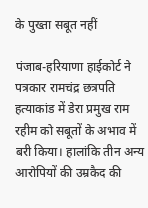के पुख्ता सबूत नहीं

पंजाब-हरियाणा हाईकोर्ट ने पत्रकार रामचंद्र छत्रपति हत्याकांड में डेरा प्रमुख राम रहीम को सबूतों के अभाव में बरी किया। हालांकि तीन अन्य आरोपियों की उम्रकैद की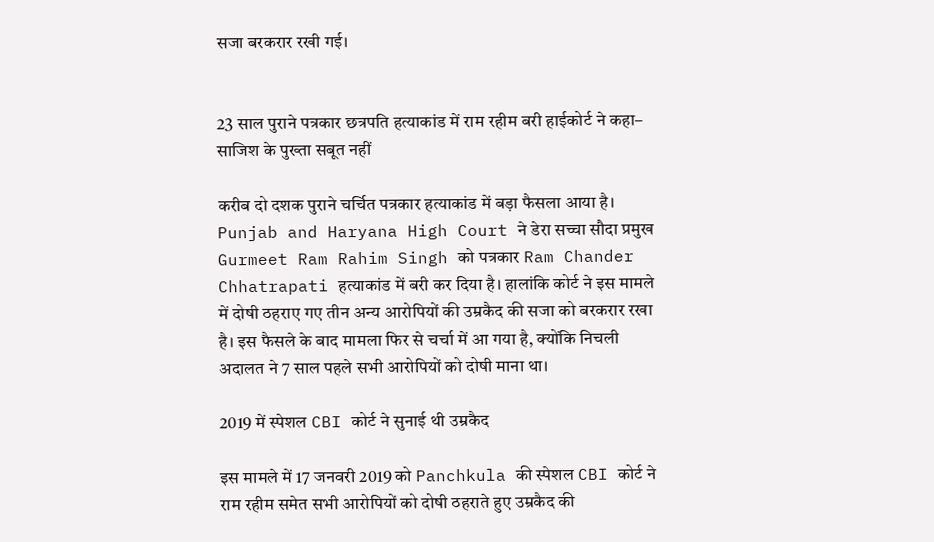सजा बरकरार रखी गई।


23 साल पुराने पत्रकार छत्रपति हत्याकांड में राम रहीम बरी हाईकोर्ट ने कहा– साजिश के पुख्ता सबूत नहीं

करीब दो दशक पुराने चर्चित पत्रकार हत्याकांड में बड़ा फैसला आया है। Punjab and Haryana High Court ने डेरा सच्चा सौदा प्रमुख Gurmeet Ram Rahim Singh को पत्रकार Ram Chander Chhatrapati हत्याकांड में बरी कर दिया है। हालांकि कोर्ट ने इस मामले में दोषी ठहराए गए तीन अन्य आरोपियों की उम्रकैद की सजा को बरकरार रखा है। इस फैसले के बाद मामला फिर से चर्चा में आ गया है, क्योंकि निचली अदालत ने 7 साल पहले सभी आरोपियों को दोषी माना था।

2019 में स्पेशल CBI कोर्ट ने सुनाई थी उम्रकैद

इस मामले में 17 जनवरी 2019 को Panchkula की स्पेशल CBI कोर्ट ने राम रहीम समेत सभी आरोपियों को दोषी ठहराते हुए उम्रकैद की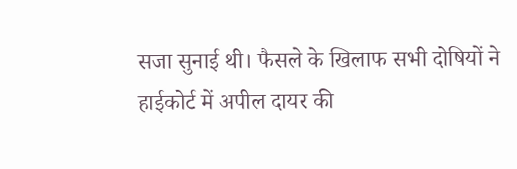सजा सुनाई थी। फैसले के खिलाफ सभी दोषियों ने हाईकोर्ट में अपील दायर की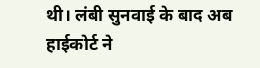थी। लंबी सुनवाई के बाद अब हाईकोर्ट ने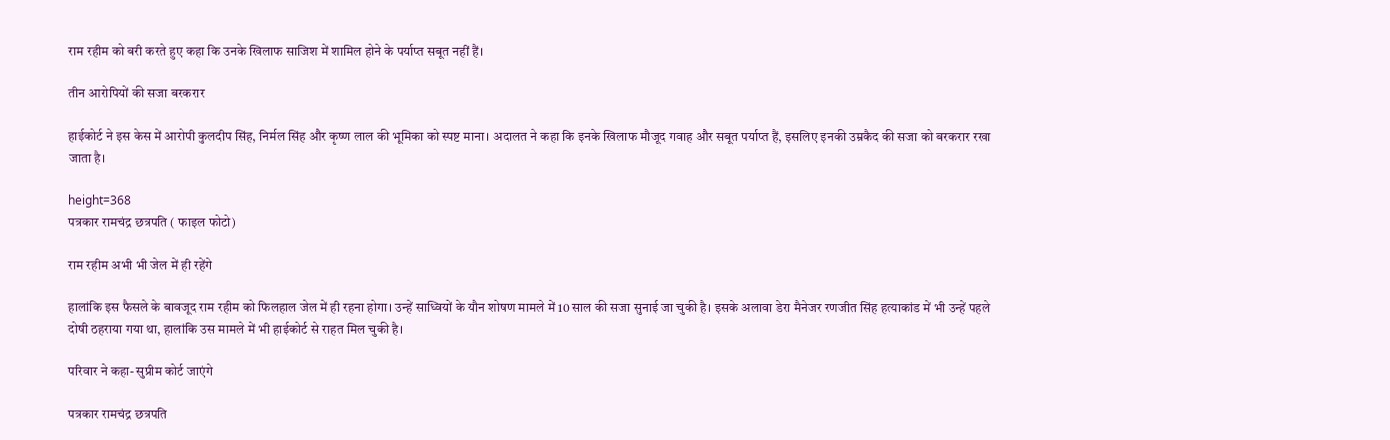राम रहीम को बरी करते हुए कहा कि उनके खिलाफ साजिश में शामिल होने के पर्याप्त सबूत नहीं हैं।

तीन आरोपियों की सजा बरकरार

हाईकोर्ट ने इस केस में आरोपी कुलदीप सिंह, निर्मल सिंह और कृष्ण लाल की भूमिका को स्पष्ट माना। अदालत ने कहा कि इनके खिलाफ मौजूद गवाह और सबूत पर्याप्त हैं, इसलिए इनकी उम्रकैद की सजा को बरकरार रखा जाता है।

height=368
पत्रकार रामचंद्र छत्रपति ( फाइल फोटो)

राम रहीम अभी भी जेल में ही रहेंगे

हालांकि इस फैसले के बावजूद राम रहीम को फिलहाल जेल में ही रहना होगा। उन्हें साध्वियों के यौन शोषण मामले में 10 साल की सजा सुनाई जा चुकी है। इसके अलावा डेरा मैनेजर रणजीत सिंह हत्याकांड में भी उन्हें पहले दोषी ठहराया गया था, हालांकि उस मामले में भी हाईकोर्ट से राहत मिल चुकी है।

परिवार ने कहा- सुप्रीम कोर्ट जाएंगे

पत्रकार रामचंद्र छत्रपति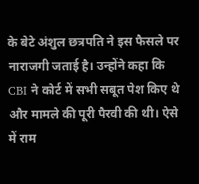के बेटे अंशुल छत्रपति ने इस फैसले पर नाराजगी जताई है। उन्होंने कहा कि CBI ने कोर्ट में सभी सबूत पेश किए थे और मामले की पूरी पैरवी की थी। ऐसे में राम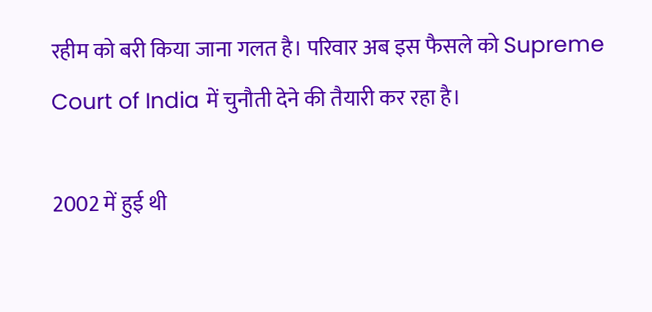रहीम को बरी किया जाना गलत है। परिवार अब इस फैसले को Supreme Court of India में चुनौती देने की तैयारी कर रहा है।

2002 में हुई थी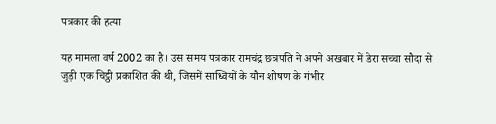पत्रकार की हत्या

यह मामला वर्ष 2002 का है। उस समय पत्रकार रामचंद्र छत्रपति ने अपने अखबार में डेरा सच्चा सौदा से जुड़ी एक चिट्ठी प्रकाशित की थी, जिसमें साध्वियों के यौन शोषण के गंभीर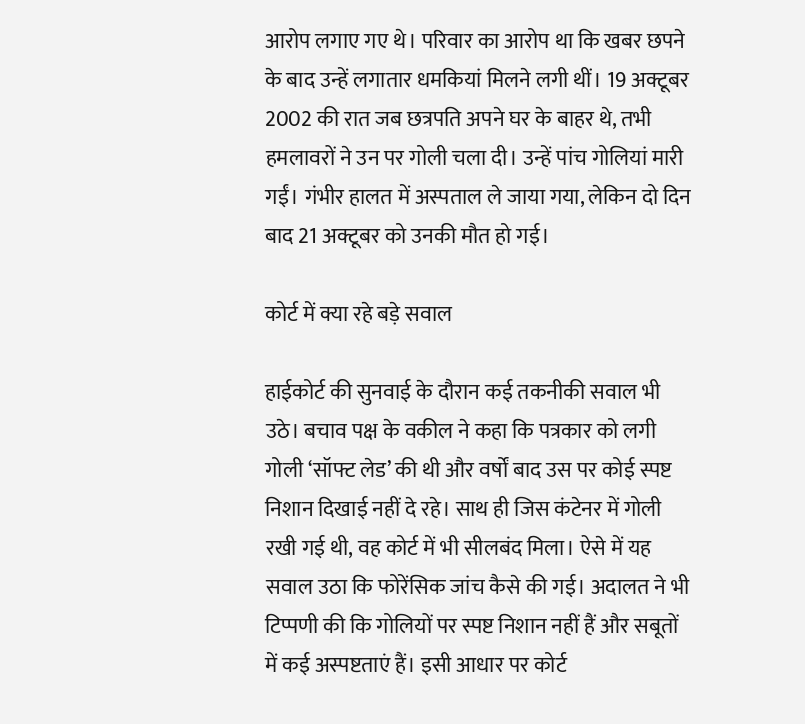आरोप लगाए गए थे। परिवार का आरोप था कि खबर छपने के बाद उन्हें लगातार धमकियां मिलने लगी थीं। 19 अक्टूबर 2002 की रात जब छत्रपति अपने घर के बाहर थे, तभी हमलावरों ने उन पर गोली चला दी। उन्हें पांच गोलियां मारी गईं। गंभीर हालत में अस्पताल ले जाया गया, लेकिन दो दिन बाद 21 अक्टूबर को उनकी मौत हो गई।

कोर्ट में क्या रहे बड़े सवाल

हाईकोर्ट की सुनवाई के दौरान कई तकनीकी सवाल भी उठे। बचाव पक्ष के वकील ने कहा कि पत्रकार को लगी गोली ‘सॉफ्ट लेड’ की थी और वर्षों बाद उस पर कोई स्पष्ट निशान दिखाई नहीं दे रहे। साथ ही जिस कंटेनर में गोली रखी गई थी, वह कोर्ट में भी सीलबंद मिला। ऐसे में यह सवाल उठा कि फोरेंसिक जांच कैसे की गई। अदालत ने भी टिप्पणी की कि गोलियों पर स्पष्ट निशान नहीं हैं और सबूतों में कई अस्पष्टताएं हैं। इसी आधार पर कोर्ट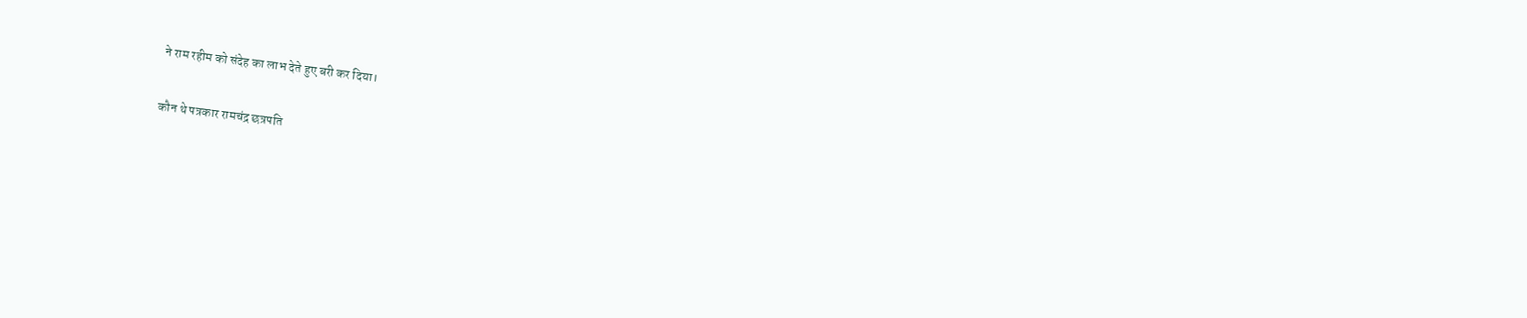ने राम रहीम को संदेह का लाभ देते हुए बरी कर दिया।

कौन थे पत्रकार रामचंद्र छत्रपति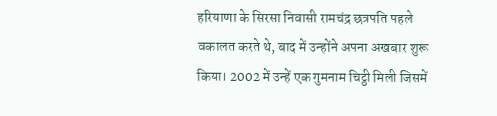हरियाणा के सिरसा निवासी रामचंद्र छत्रपति पहले वकालत करते थे, बाद में उन्होंने अपना अखबार शुरू किया। 2002 में उन्हें एक गुमनाम चिट्ठी मिली जिसमें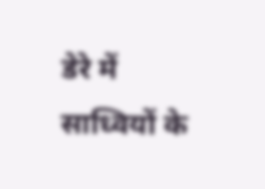डेरे में साध्वियों के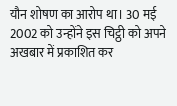यौन शोषण का आरोप था। 30 मई 2002 को उन्होंने इस चिट्ठी को अपने अखबार में प्रकाशित कर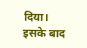दिया। इसके बाद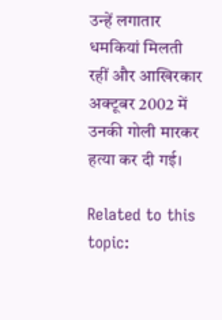उन्हें लगातार धमकियां मिलती रहीं और आखिरकार अक्टूबर 2002 में उनकी गोली मारकर हत्या कर दी गई।

Related to this topic: